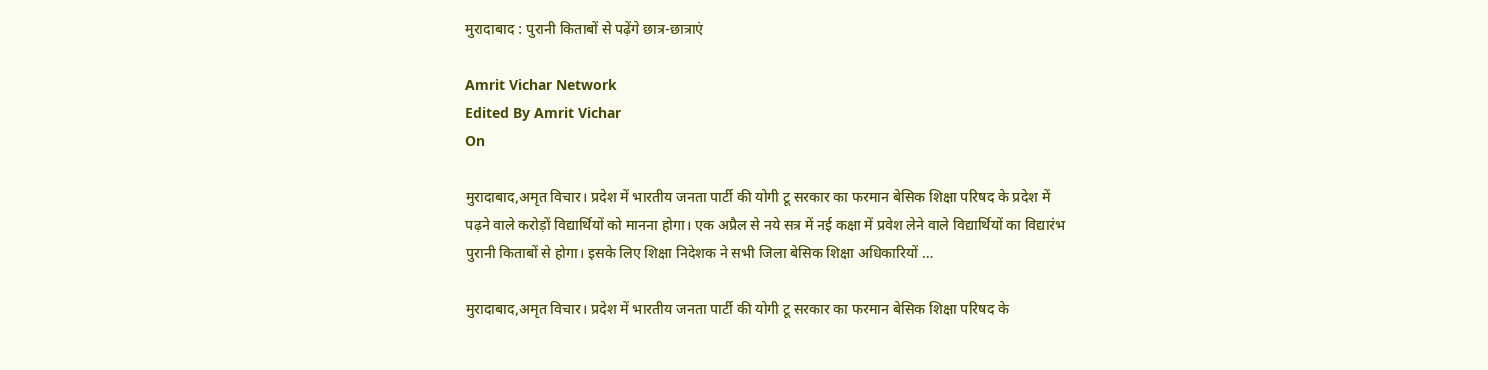मुरादाबाद : पुरानी किताबों से पढ़ेंगे छात्र-छात्राएं

Amrit Vichar Network
Edited By Amrit Vichar
On

मुरादाबाद,अमृत विचार। प्रदेश में भारतीय जनता पार्टी की योगी टू सरकार का फरमान बेसिक शिक्षा परिषद के प्रदेश में पढ़ने वाले करोड़ों विद्यार्थियों को मानना होगा। एक अप्रैल से नये सत्र में नई कक्षा में प्रवेश लेने वाले विद्यार्थियों का विद्यारंभ पुरानी किताबों से होगा। इसके लिए शिक्षा निदेशक ने सभी जिला बेसिक शिक्षा अधिकारियों …

मुरादाबाद,अमृत विचार। प्रदेश में भारतीय जनता पार्टी की योगी टू सरकार का फरमान बेसिक शिक्षा परिषद के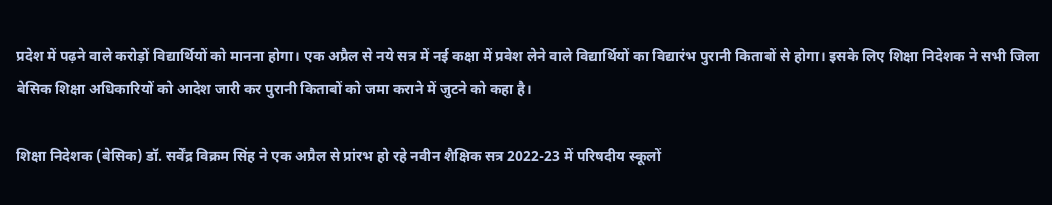प्रदेश में पढ़ने वाले करोड़ों विद्यार्थियों को मानना होगा। एक अप्रैल से नये सत्र में नई कक्षा में प्रवेश लेने वाले विद्यार्थियों का विद्यारंभ पुरानी किताबों से होगा। इसके लिए शिक्षा निदेशक ने सभी जिला बेसिक शिक्षा अधिकारियों को आदेश जारी कर पुरानी किताबों को जमा कराने में जुटने को कहा है।

शिक्षा निदेशक (बेसिक) डॉ. सर्वेंद्र विक्रम सिंह ने एक अप्रैल से प्रांरभ हो रहे नवीन शैक्षिक सत्र 2022-23 में परिषदीय स्कूलों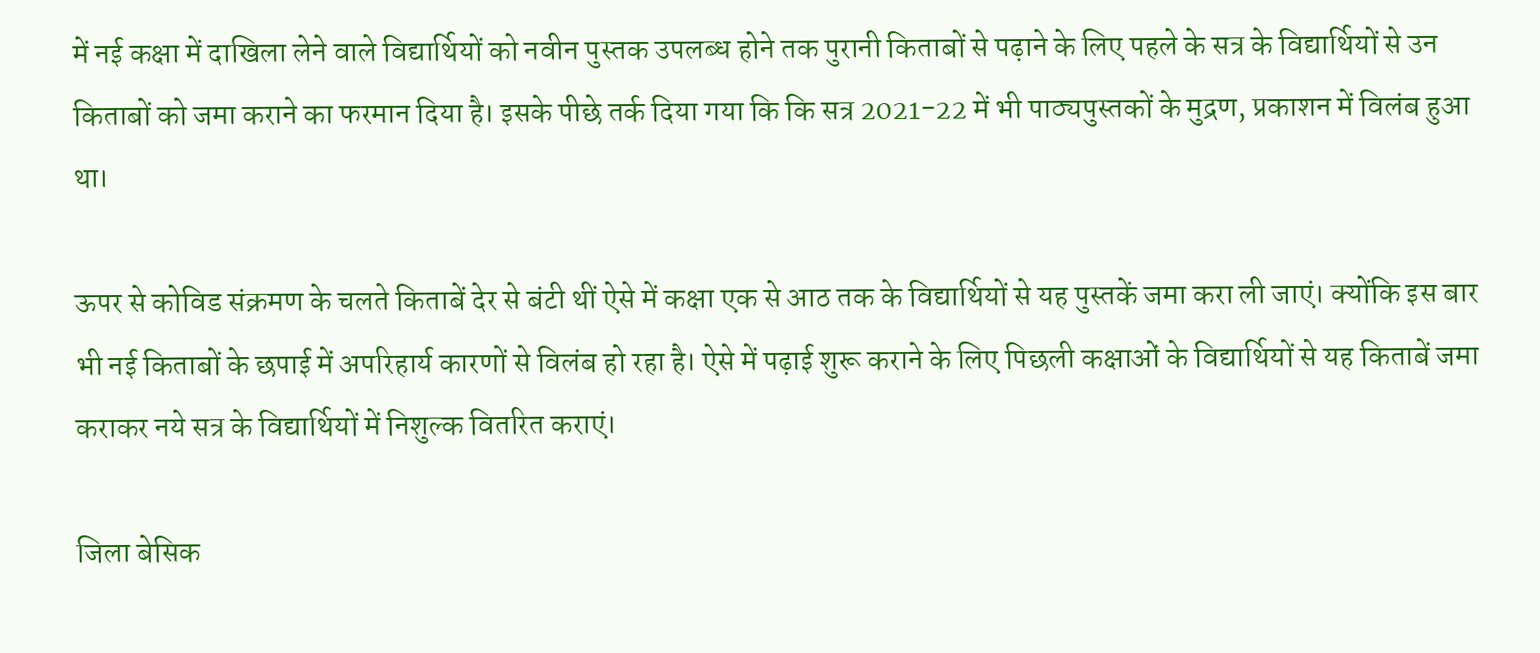में नई कक्षा में दाखिला लेने वाले विद्यार्थियों को नवीन पुस्तक उपलब्ध होने तक पुरानी किताबों से पढ़ाने के लिए पहले के सत्र के विद्यार्थियों से उन किताबों को जमा कराने का फरमान दिया है। इसके पीछे तर्क दिया गया कि कि सत्र 2021-22 में भी पाठ्यपुस्तकों के मुद्रण, प्रकाशन में विलंब हुआ था।

ऊपर से कोविड संक्रमण के चलते किताबें देर से बंटी थीं ऐसे में कक्षा एक से आठ तक के विद्यार्थियों से यह पुस्तकें जमा करा ली जाएं। क्योंकि इस बार भी नई किताबों के छपाई में अपरिहार्य कारणों से विलंब हो रहा है। ऐसे में पढ़ाई शुरू कराने के लिए पिछली कक्षाओं के विद्यार्थियों से यह किताबें जमा कराकर नये सत्र के विद्यार्थियों में निशुल्क वितरित कराएं।

जिला बेसिक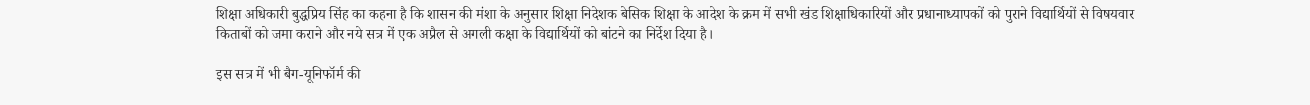शिक्षा अधिकारी बुद्धप्रिय सिंह का कहना है कि शासन की मंशा के अनुसार शिक्षा निदेशक बेसिक शिक्षा के आदेश के क्रम में सभी खंड शिक्षाधिकारियों और प्रधानाध्यापकों को पुराने विद्यार्थियों से विषयवार किताबों को जमा कराने और नये सत्र में एक अप्रैल से अगली कक्षा के विद्यार्थियों को बांटने का निर्देश दिया है।

इस सत्र में भी बैग-यूनिफॉर्म की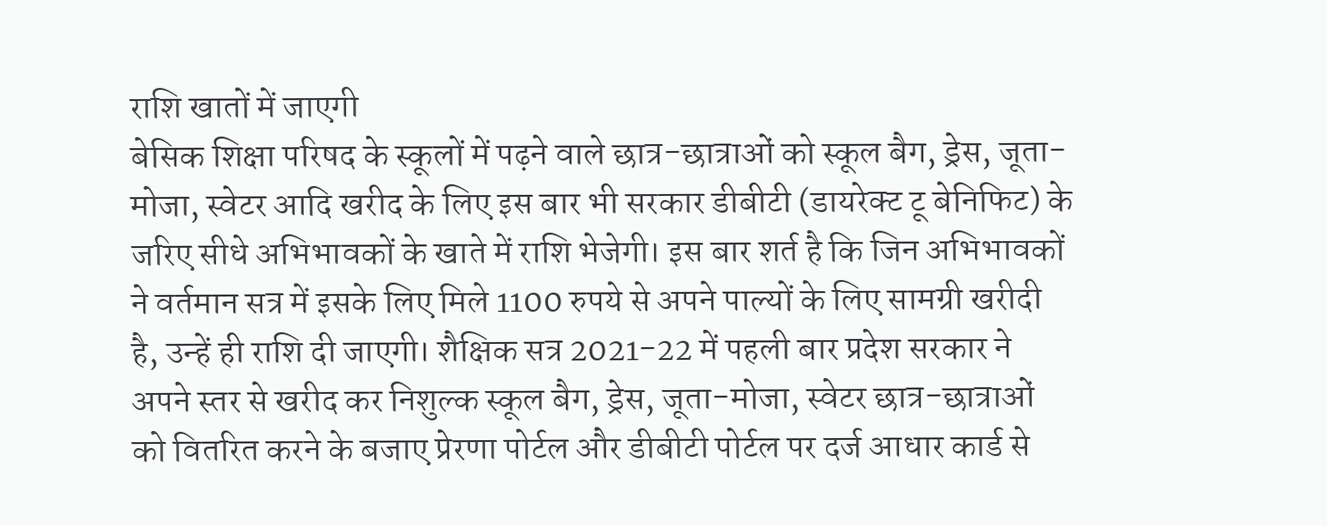राशि खातों में जाएगी
बेसिक शिक्षा परिषद के स्कूलों में पढ़ने वाले छात्र-छात्राओं को स्कूल बैग, ड्रेस, जूता-मोजा, स्वेटर आदि खरीद के लिए इस बार भी सरकार डीबीटी (डायरेक्ट टू बेनिफिट) के जरिए सीधे अभिभावकों के खाते में राशि भेजेगी। इस बार शर्त है कि जिन अभिभावकों ने वर्तमान सत्र में इसके लिए मिले 1100 रुपये से अपने पाल्यों के लिए सामग्री खरीदी है, उन्हें ही राशि दी जाएगी। शैक्षिक सत्र 2021-22 में पहली बार प्रदेश सरकार ने अपने स्तर से खरीद कर निशुल्क स्कूल बैग, ड्रेस, जूता-मोजा, स्वेटर छात्र-छात्राओं को वितरित करने के बजाए प्रेरणा पोर्टल और डीबीटी पोर्टल पर दर्ज आधार कार्ड से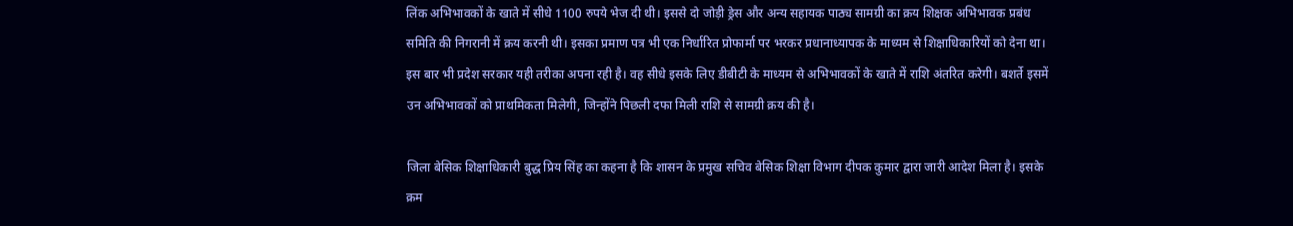लिंक अभिभावकों के खाते में सीधे 1100 रुपये भेज दी थी। इससे दो जोड़ी ड्रेस और अन्य सहायक पाठ्य सामग्री का क्रय शिक्षक अभिभावक प्रबंध समिति की निगरानी में क्रय करनी थी। इसका प्रमाण पत्र भी एक निर्धारित प्रोफार्मा पर भरकर प्रधानाध्यापक के माध्यम से शिक्षाधिकारियों को देना था। इस बार भी प्रदेश सरकार यही तरीका अपना रही है। वह सीधे इसके लिए डीबीटी के माध्यम से अभिभावकों के खाते में राशि अंतरित करेगी। बशर्ते इसमें उन अभिभावकों को प्राथमिकता मिलेगी, जिन्होंने पिछली दफा मिली राशि से सामग्री क्रय की है।

जिला बेसिक शिक्षाधिकारी बुद्ध प्रिय सिंह का कहना है कि शासन के प्रमुख सचिव बेसिक शिक्षा विभाग दीपक कुमार द्वारा जारी आदेश मिला है। इसके क्रम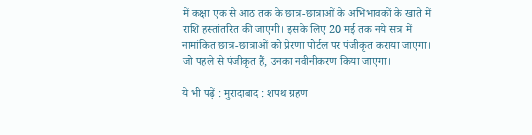में कक्षा एक से आठ तक के छात्र-छात्राओं के अभिभावकों के खाते में राशि हस्तांतरित की जाएगी। इसके लिए 20 मई तक नये सत्र में नामांकित छात्र-छात्राओं को प्रेरणा पोर्टल पर पंजीकृत कराया जाएगा। जो पहले से पंजीकृत हैं, उनका नवीनीकरण किया जाएगा।

ये भी पढ़ें : मुरादाबाद : शपथ ग्रहण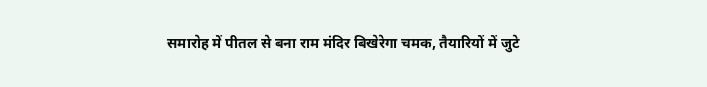समारोह में पीतल से बना राम मंदिर बिखेरेगा चमक, तैयारियों में जुटे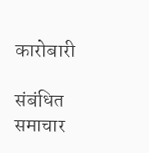कारोबारी

संबंधित समाचार